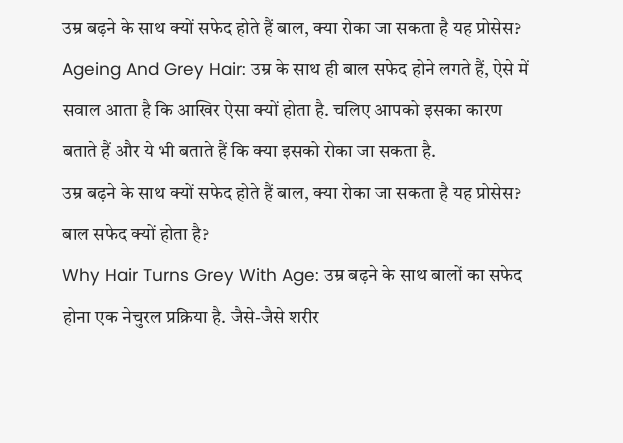उम्र बढ़ने के साथ क्यों सफेद होते हैं बाल, क्या रोका जा सकता है यह प्रोसेस?
Ageing And Grey Hair: उम्र के साथ ही बाल सफेद होने लगते हैं, ऐसे में सवाल आता है कि आखिर ऐसा क्यों होता है. चलिए आपको इसका कारण बताते हैं और ये भी बताते हैं कि क्या इसको रोका जा सकता है.
उम्र बढ़ने के साथ क्यों सफेद होते हैं बाल, क्या रोका जा सकता है यह प्रोसेस?
बाल सफेद क्यों होता है?
Why Hair Turns Grey With Age: उम्र बढ़ने के साथ बालों का सफेद होना एक नेचुरल प्रक्रिया है. जैसे-जैसे शरीर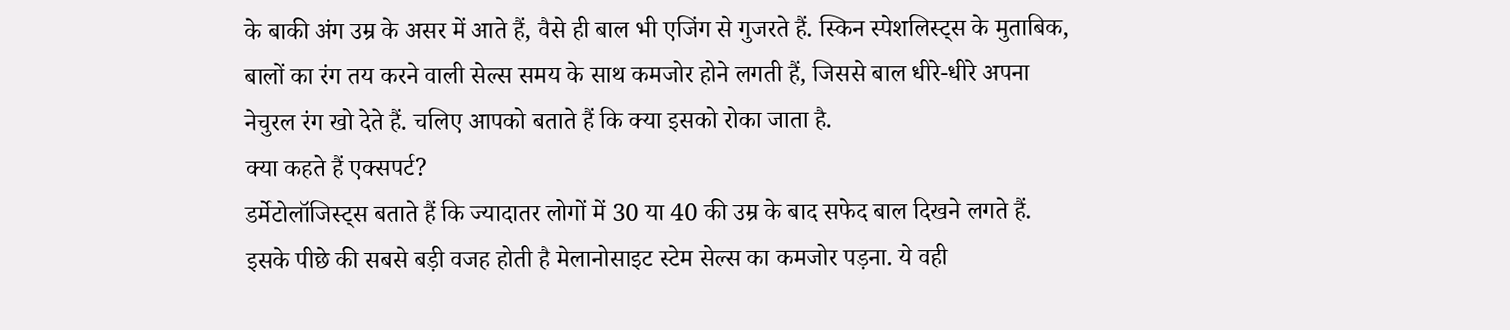के बाकी अंग उम्र के असर में आते हैं, वैसे ही बाल भी एजिंग से गुजरते हैं. स्किन स्पेशलिस्ट्स के मुताबिक, बालों का रंग तय करने वाली सेल्स समय के साथ कमजोर होने लगती हैं, जिससे बाल धीरे-धीरे अपना नेचुरल रंग खो देते हैं. चलिए आपको बताते हैं कि क्या इसको रोका जाता है.
क्या कहते हैं एक्सपर्ट?
डर्मेटोलॉजिस्ट्स बताते हैं कि ज्यादातर लोगों में 30 या 40 की उम्र के बाद सफेद बाल दिखने लगते हैं. इसके पीछे की सबसे बड़ी वजह होती है मेलानोसाइट स्टेम सेल्स का कमजोर पड़ना. ये वही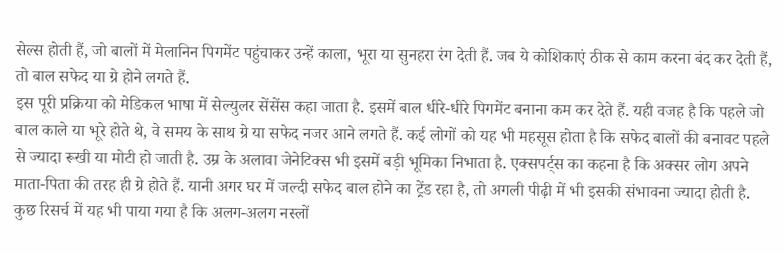सेल्स होती हैं, जो बालों में मेलानिन पिगमेंट पहुंचाकर उन्हें काला, भूरा या सुनहरा रंग देती हैं. जब ये कोशिकाएं ठीक से काम करना बंद कर देती हैं, तो बाल सफेद या ग्रे होने लगते हैं.
इस पूरी प्रक्रिया को मेडिकल भाषा में सेल्युलर सेंसेंस कहा जाता है. इसमें बाल धीरे-धीरे पिगमेंट बनाना कम कर देते हैं. यही वजह है कि पहले जो बाल काले या भूरे होते थे, वे समय के साथ ग्रे या सफेद नजर आने लगते हैं. कई लोगों को यह भी महसूस होता है कि सफेद बालों की बनावट पहले से ज्यादा रूखी या मोटी हो जाती है. उम्र के अलावा जेनेटिक्स भी इसमें बड़ी भूमिका निभाता है. एक्सपर्ट्स का कहना है कि अक्सर लोग अपने माता-पिता की तरह ही ग्रे होते हैं. यानी अगर घर में जल्दी सफेद बाल होने का ट्रेंड रहा है, तो अगली पीढ़ी में भी इसकी संभावना ज्यादा होती है. कुछ रिसर्च में यह भी पाया गया है कि अलग-अलग नस्लों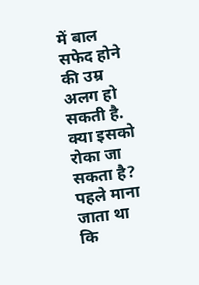में बाल सफेद होने की उम्र अलग हो सकती है.
क्या इसको रोका जा सकता है?
पहले माना जाता था कि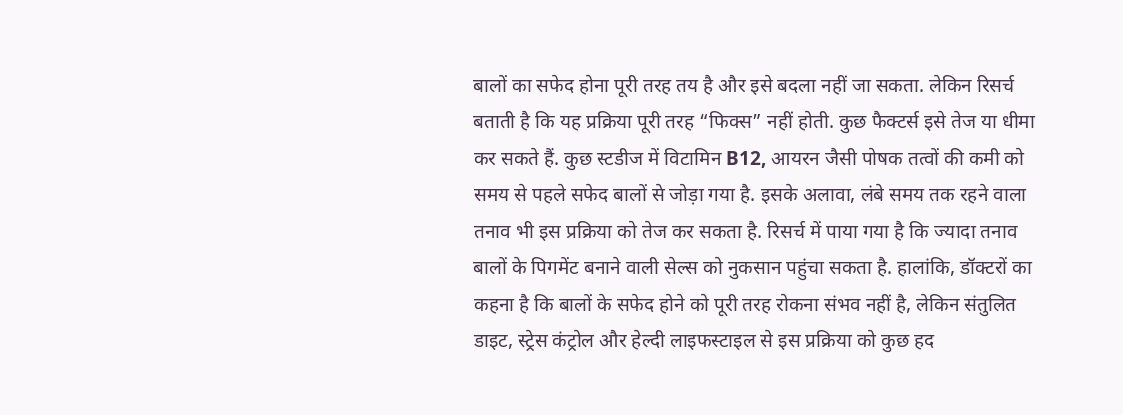बालों का सफेद होना पूरी तरह तय है और इसे बदला नहीं जा सकता. लेकिन रिसर्च बताती है कि यह प्रक्रिया पूरी तरह “फिक्स” नहीं होती. कुछ फैक्टर्स इसे तेज या धीमा कर सकते हैं. कुछ स्टडीज में विटामिन B12, आयरन जैसी पोषक तत्वों की कमी को समय से पहले सफेद बालों से जोड़ा गया है. इसके अलावा, लंबे समय तक रहने वाला तनाव भी इस प्रक्रिया को तेज कर सकता है. रिसर्च में पाया गया है कि ज्यादा तनाव बालों के पिगमेंट बनाने वाली सेल्स को नुकसान पहुंचा सकता है. हालांकि, डॉक्टरों का कहना है कि बालों के सफेद होने को पूरी तरह रोकना संभव नहीं है, लेकिन संतुलित डाइट, स्ट्रेस कंट्रोल और हेल्दी लाइफस्टाइल से इस प्रक्रिया को कुछ हद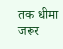तक धीमा जरूर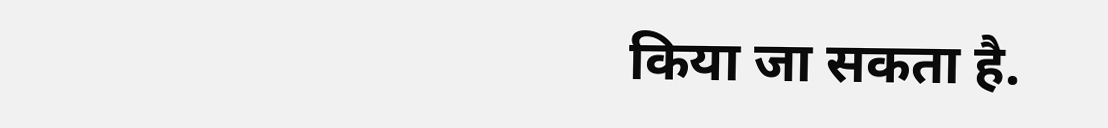किया जा सकता है.